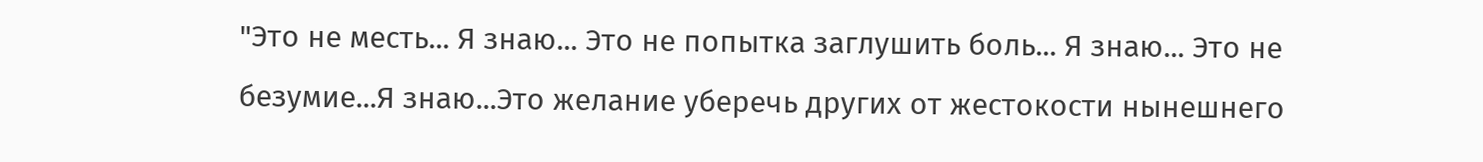"Это не месть... Я знаю... Это не попытка заглушить боль... Я знаю... Это не безумие...Я знаю...Это желание уберечь других от жестокости нынешнего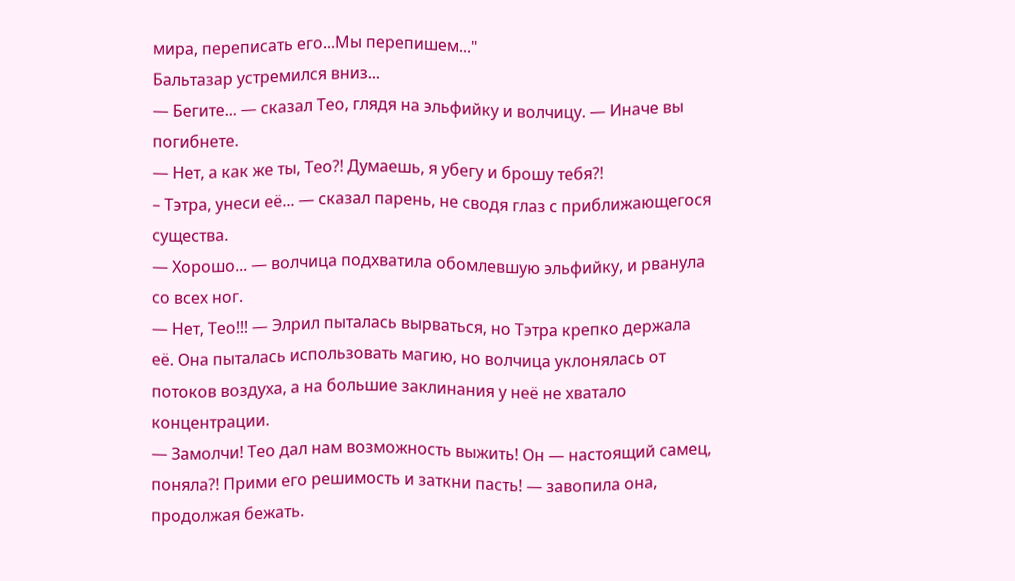мира, переписать его...Мы перепишем..."
Бальтазар устремился вниз...
— Бегите... — сказал Тео, глядя на эльфийку и волчицу. — Иначе вы погибнете.
— Нет, а как же ты, Тео?! Думаешь, я убегу и брошу тебя?!
– Тэтра, унеси её... — сказал парень, не сводя глаз с приближающегося существа.
— Хорошо... — волчица подхватила обомлевшую эльфийку, и рванула со всех ног.
— Нет, Тео!!! — Элрил пыталась вырваться, но Тэтра крепко держала её. Она пыталась использовать магию, но волчица уклонялась от потоков воздуха, а на большие заклинания у неё не хватало концентрации.
— Замолчи! Тео дал нам возможность выжить! Он — настоящий самец, поняла?! Прими его решимость и заткни пасть! — завопила она, продолжая бежать.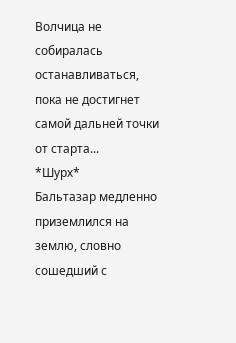Волчица не собиралась останавливаться, пока не достигнет самой дальней точки от старта...
*Шурх*
Бальтазар медленно приземлился на землю, словно сошедший с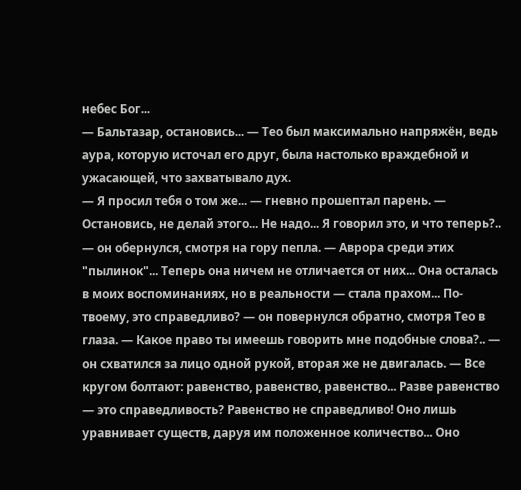небес Бог...
— Бальтазар, остановись... — Тео был максимально напряжён, ведь аура, которую источал его друг, была настолько враждебной и ужасающей, что захватывало дух.
— Я просил тебя о том же... — гневно прошептал парень. — Остановись, не делай этого... Не надо... Я говорил это, и что теперь?.. — он обернулся, смотря на гору пепла. — Аврора среди этих "пылинок"... Теперь она ничем не отличается от них... Она осталась в моих воспоминаниях, но в реальности — стала прахом... По-твоему, это справедливо? — он повернулся обратно, смотря Тео в глаза. — Какое право ты имеешь говорить мне подобные слова?.. — он схватился за лицо одной рукой, вторая же не двигалась. — Все кругом болтают: равенство, равенство, равенство... Разве равенство — это справедливость? Равенство не справедливо! Оно лишь уравнивает существ, даруя им положенное количество... Оно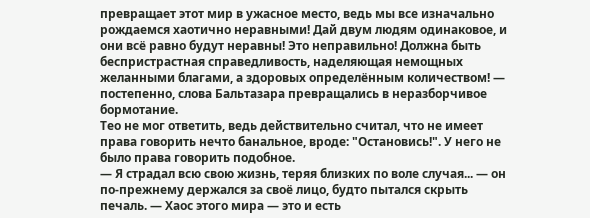превращает этот мир в ужасное место, ведь мы все изначально рождаемся хаотично неравными! Дай двум людям одинаковое, и они всё равно будут неравны! Это неправильно! Должна быть беспристрастная справедливость, наделяющая немощных желанными благами, а здоровых определённым количеством! — постепенно, слова Бальтазара превращались в неразборчивое бормотание.
Тео не мог ответить, ведь действительно считал, что не имеет права говорить нечто банальное, вроде: "Остановись!". У него не было права говорить подобное.
— Я страдал всю свою жизнь, теряя близких по воле случая... — он по-прежнему держался за своё лицо, будто пытался скрыть печаль. — Хаос этого мира — это и есть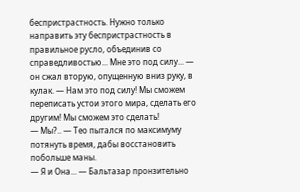беспристрастность. Нужно только направить эту беспристрастность в правильное русло, объединив со справедливостью... Мне это под силу... — он сжал вторую, опущенную вниз руку, в кулак. — Нам это под силу! Мы сможем переписать устои этого мира, сделать его другим! Мы сможем это сделать!
— Мы?.. — Тео пытался по максимуму потянуть время, дабы восстановить побольше маны.
— Я и Она... — Бальтазар пронзительно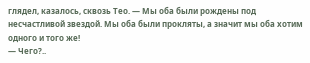глядел, казалось, сквозь Тео. — Мы оба были рождены под несчастливой звездой. Мы оба были прокляты, а значит мы оба хотим одного и того же!
— Чего?..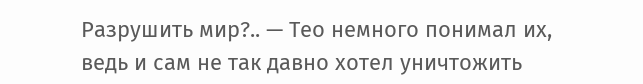Разрушить мир?.. — Тео немного понимал их, ведь и сам не так давно хотел уничтожить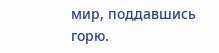мир, поддавшись горю.